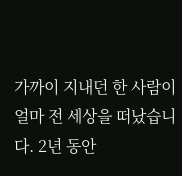가까이 지내던 한 사람이 얼마 전 세상을 떠났습니다. 2년 동안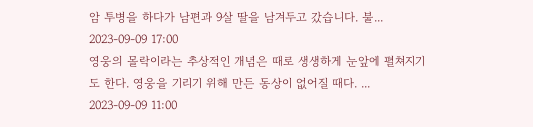암 투병을 하다가 남편과 9살 딸을 남겨두고 갔습니다. 불... 2023-09-09 17:00
영웅의 몰락이라는 추상적인 개념은 때로 생생하게 눈앞에 펼쳐지기도 한다. 영웅을 기리기 위해 만든 동상이 없어질 때다. ... 2023-09-09 11:00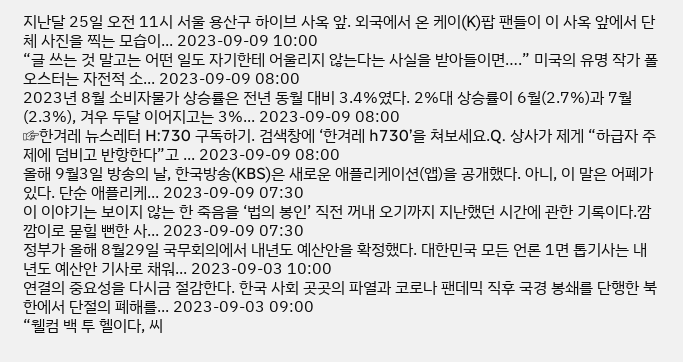지난달 25일 오전 11시 서울 용산구 하이브 사옥 앞. 외국에서 온 케이(K)팝 팬들이 이 사옥 앞에서 단체 사진을 찍는 모습이... 2023-09-09 10:00
“글 쓰는 것 말고는 어떤 일도 자기한테 어울리지 않는다는 사실을 받아들이면….” 미국의 유명 작가 폴 오스터는 자전적 소... 2023-09-09 08:00
2023년 8월 소비자물가 상승률은 전년 동월 대비 3.4%였다. 2%대 상승률이 6월(2.7%)과 7월(2.3%), 겨우 두달 이어지고는 3%... 2023-09-09 08:00
☞한겨레 뉴스레터 H:730 구독하기. 검색창에 ‘한겨레 h730’을 쳐보세요.Q. 상사가 제게 “하급자 주제에 덤비고 반항한다”고 ... 2023-09-09 08:00
올해 9월3일 방송의 날, 한국방송(KBS)은 새로운 애플리케이션(앱)을 공개했다. 아니, 이 말은 어폐가 있다. 단순 애플리케... 2023-09-09 07:30
이 이야기는 보이지 않는 한 죽음을 ‘법의 봉인’ 직전 꺼내 오기까지 지난했던 시간에 관한 기록이다.깜깜이로 묻힐 뻔한 사... 2023-09-09 07:30
정부가 올해 8월29일 국무회의에서 내년도 예산안을 확정했다. 대한민국 모든 언론 1면 톱기사는 내년도 예산안 기사로 채워... 2023-09-03 10:00
연결의 중요성을 다시금 절감한다. 한국 사회 곳곳의 파열과 코로나 팬데믹 직후 국경 봉쇄를 단행한 북한에서 단절의 폐해를... 2023-09-03 09:00
“웰컴 백 투 헬이다, 씨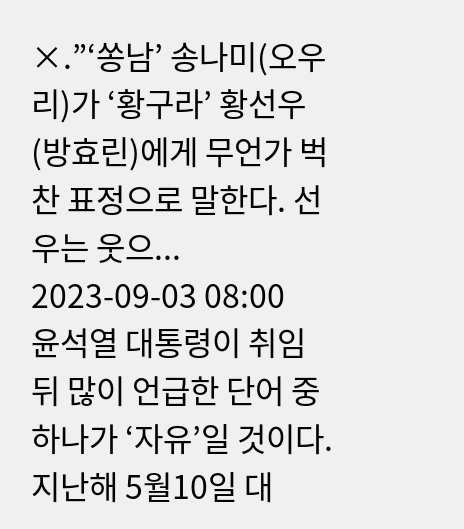×.”‘쏭남’ 송나미(오우리)가 ‘황구라’ 황선우(방효린)에게 무언가 벅찬 표정으로 말한다. 선우는 웃으... 2023-09-03 08:00
윤석열 대통령이 취임 뒤 많이 언급한 단어 중 하나가 ‘자유’일 것이다. 지난해 5월10일 대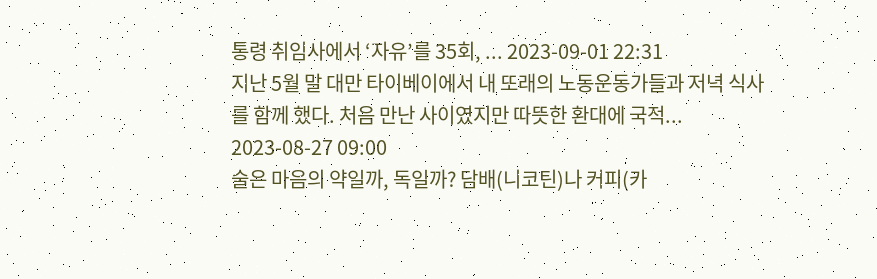통령 취임사에서 ‘자유’를 35회, ... 2023-09-01 22:31
지난 5월 말 대만 타이베이에서 내 또래의 노동운동가들과 저녁 식사를 함께 했다. 처음 만난 사이였지만 따뜻한 환대에 국적... 2023-08-27 09:00
술은 마음의 약일까, 독일까? 담배(니코틴)나 커피(카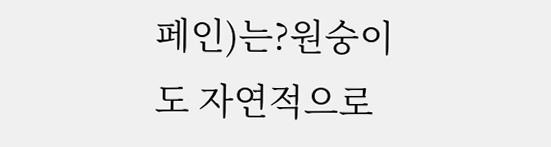페인)는?원숭이도 자연적으로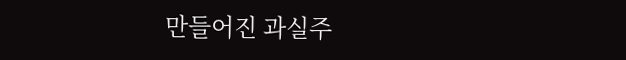만들어진 과실주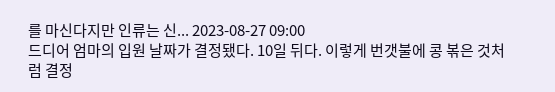를 마신다지만 인류는 신... 2023-08-27 09:00
드디어 엄마의 입원 날짜가 결정됐다. 10일 뒤다. 이렇게 번갯불에 콩 볶은 것처럼 결정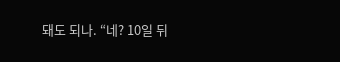돼도 되나. “네? 10일 뒤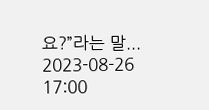요?”라는 말... 2023-08-26 17:00